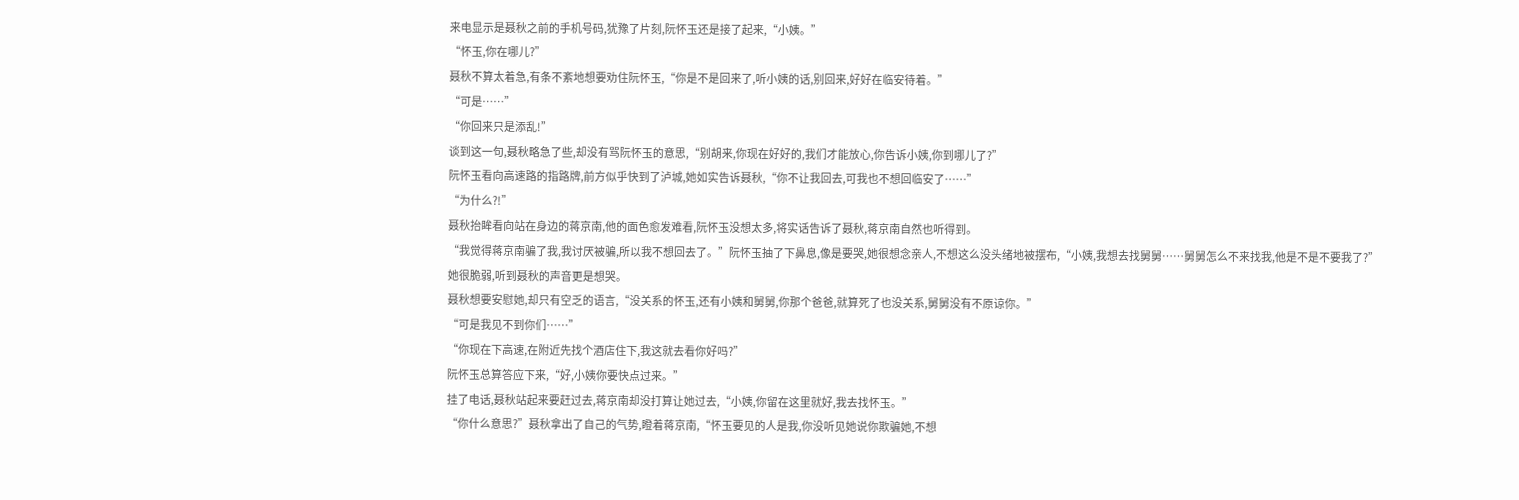来电显示是聂秋之前的手机号码,犹豫了片刻,阮怀玉还是接了起来,“小姨。”
“怀玉,你在哪儿?”
聂秋不算太着急,有条不紊地想要劝住阮怀玉,“你是不是回来了,听小姨的话,别回来,好好在临安待着。”
“可是……”
“你回来只是添乱!”
谈到这一句,聂秋略急了些,却没有骂阮怀玉的意思,“别胡来,你现在好好的,我们才能放心,你告诉小姨,你到哪儿了?”
阮怀玉看向高速路的指路牌,前方似乎快到了泸城,她如实告诉聂秋,“你不让我回去,可我也不想回临安了……”
“为什么?!”
聂秋抬眸看向站在身边的蒋京南,他的面色愈发难看,阮怀玉没想太多,将实话告诉了聂秋,蒋京南自然也听得到。
“我觉得蒋京南骗了我,我讨厌被骗,所以我不想回去了。”阮怀玉抽了下鼻息,像是要哭,她很想念亲人,不想这么没头绪地被摆布,“小姨,我想去找舅舅……舅舅怎么不来找我,他是不是不要我了?”
她很脆弱,听到聂秋的声音更是想哭。
聂秋想要安慰她,却只有空乏的语言,“没关系的怀玉,还有小姨和舅舅,你那个爸爸,就算死了也没关系,舅舅没有不原谅你。”
“可是我见不到你们……”
“你现在下高速,在附近先找个酒店住下,我这就去看你好吗?”
阮怀玉总算答应下来,“好,小姨你要快点过来。”
挂了电话,聂秋站起来要赶过去,蒋京南却没打算让她过去,“小姨,你留在这里就好,我去找怀玉。”
“你什么意思?”聂秋拿出了自己的气势,瞪着蒋京南,“怀玉要见的人是我,你没听见她说你欺骗她,不想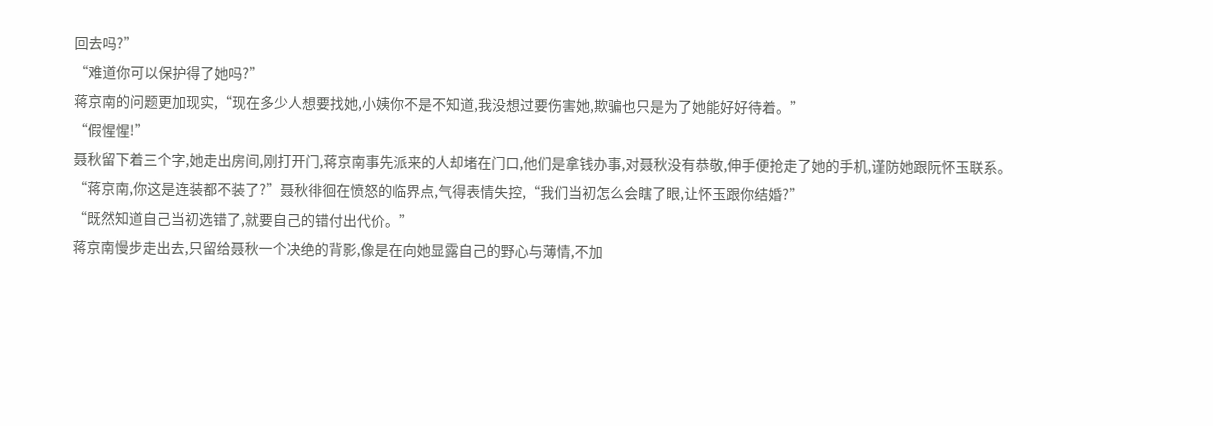回去吗?”
“难道你可以保护得了她吗?”
蒋京南的问题更加现实,“现在多少人想要找她,小姨你不是不知道,我没想过要伤害她,欺骗也只是为了她能好好待着。”
“假惺惺!”
聂秋留下着三个字,她走出房间,刚打开门,蒋京南事先派来的人却堵在门口,他们是拿钱办事,对聂秋没有恭敬,伸手便抢走了她的手机,谨防她跟阮怀玉联系。
“蒋京南,你这是连装都不装了?”聂秋徘徊在愤怒的临界点,气得表情失控,“我们当初怎么会瞎了眼,让怀玉跟你结婚?”
“既然知道自己当初选错了,就要自己的错付出代价。”
蒋京南慢步走出去,只留给聂秋一个决绝的背影,像是在向她显露自己的野心与薄情,不加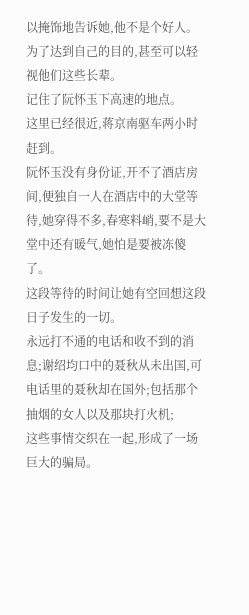以掩饰地告诉她,他不是个好人。
为了达到自己的目的,甚至可以轻视他们这些长辈。
记住了阮怀玉下高速的地点。
这里已经很近,蒋京南驱车两小时赶到。
阮怀玉没有身份证,开不了酒店房间,便独自一人在酒店中的大堂等待,她穿得不多,春寒料峭,要不是大堂中还有暖气,她怕是要被冻傻了。
这段等待的时间让她有空回想这段日子发生的一切。
永远打不通的电话和收不到的消息;谢绍均口中的聂秋从未出国,可电话里的聂秋却在国外;包括那个抽烟的女人以及那块打火机;
这些事情交织在一起,形成了一场巨大的骗局。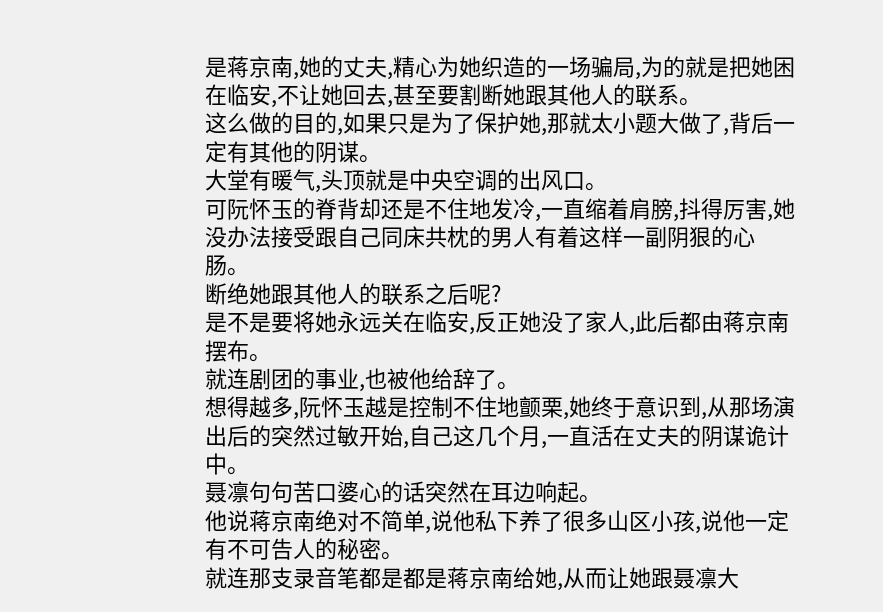是蒋京南,她的丈夫,精心为她织造的一场骗局,为的就是把她困在临安,不让她回去,甚至要割断她跟其他人的联系。
这么做的目的,如果只是为了保护她,那就太小题大做了,背后一定有其他的阴谋。
大堂有暖气,头顶就是中央空调的出风口。
可阮怀玉的脊背却还是不住地发冷,一直缩着肩膀,抖得厉害,她没办法接受跟自己同床共枕的男人有着这样一副阴狠的心肠。
断绝她跟其他人的联系之后呢?
是不是要将她永远关在临安,反正她没了家人,此后都由蒋京南摆布。
就连剧团的事业,也被他给辞了。
想得越多,阮怀玉越是控制不住地颤栗,她终于意识到,从那场演出后的突然过敏开始,自己这几个月,一直活在丈夫的阴谋诡计中。
聂凛句句苦口婆心的话突然在耳边响起。
他说蒋京南绝对不简单,说他私下养了很多山区小孩,说他一定有不可告人的秘密。
就连那支录音笔都是都是蒋京南给她,从而让她跟聂凛大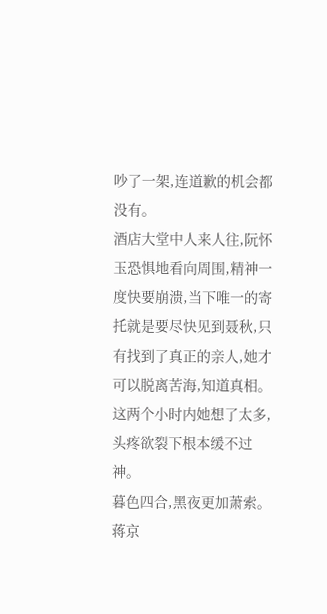吵了一架,连道歉的机会都没有。
酒店大堂中人来人往,阮怀玉恐惧地看向周围,精神一度快要崩溃,当下唯一的寄托就是要尽快见到聂秋,只有找到了真正的亲人,她才可以脱离苦海,知道真相。
这两个小时内她想了太多,头疼欲裂下根本缓不过神。
暮色四合,黑夜更加萧索。
蒋京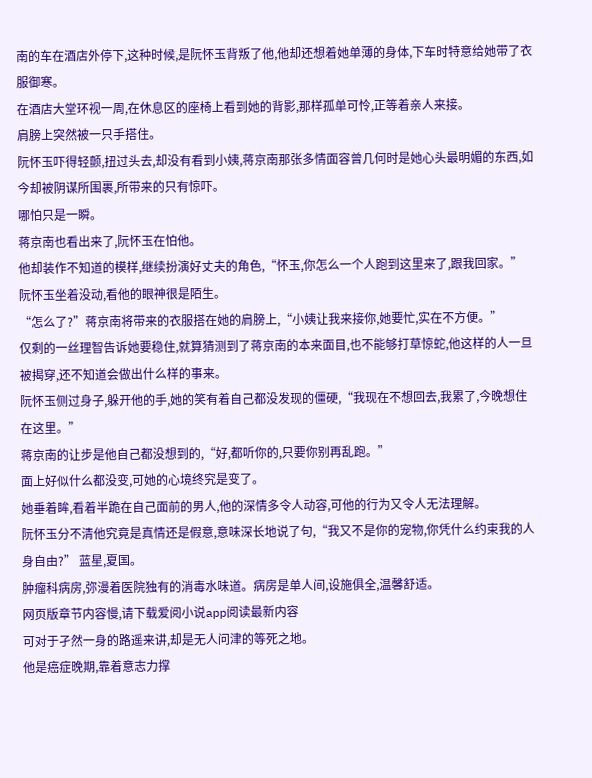南的车在酒店外停下,这种时候,是阮怀玉背叛了他,他却还想着她单薄的身体,下车时特意给她带了衣服御寒。
在酒店大堂环视一周,在休息区的座椅上看到她的背影,那样孤单可怜,正等着亲人来接。
肩膀上突然被一只手搭住。
阮怀玉吓得轻颤,扭过头去,却没有看到小姨,蒋京南那张多情面容曾几何时是她心头最明媚的东西,如今却被阴谋所围裹,所带来的只有惊吓。
哪怕只是一瞬。
蒋京南也看出来了,阮怀玉在怕他。
他却装作不知道的模样,继续扮演好丈夫的角色,“怀玉,你怎么一个人跑到这里来了,跟我回家。”
阮怀玉坐着没动,看他的眼神很是陌生。
“怎么了?”蒋京南将带来的衣服搭在她的肩膀上,“小姨让我来接你,她要忙,实在不方便。”
仅剩的一丝理智告诉她要稳住,就算猜测到了蒋京南的本来面目,也不能够打草惊蛇,他这样的人一旦被揭穿,还不知道会做出什么样的事来。
阮怀玉侧过身子,躲开他的手,她的笑有着自己都没发现的僵硬,“我现在不想回去,我累了,今晚想住在这里。”
蒋京南的让步是他自己都没想到的,“好,都听你的,只要你别再乱跑。”
面上好似什么都没变,可她的心境终究是变了。
她垂着眸,看着半跪在自己面前的男人,他的深情多令人动容,可他的行为又令人无法理解。
阮怀玉分不清他究竟是真情还是假意,意味深长地说了句,“我又不是你的宠物,你凭什么约束我的人身自由?” 蓝星,夏国。
肿瘤科病房,弥漫着医院独有的消毒水味道。病房是单人间,设施俱全,温馨舒适。
网页版章节内容慢,请下载爱阅小说app阅读最新内容
可对于孑然一身的路遥来讲,却是无人问津的等死之地。
他是癌症晚期,靠着意志力撑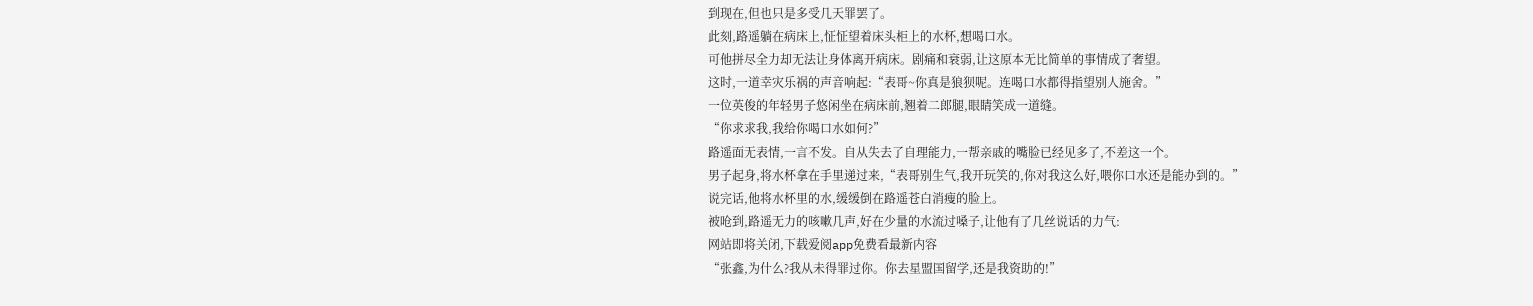到现在,但也只是多受几天罪罢了。
此刻,路遥躺在病床上,怔怔望着床头柜上的水杯,想喝口水。
可他拼尽全力却无法让身体离开病床。剧痛和衰弱,让这原本无比简单的事情成了奢望。
这时,一道幸灾乐祸的声音响起:“表哥~你真是狼狈呢。连喝口水都得指望别人施舍。”
一位英俊的年轻男子悠闲坐在病床前,翘着二郎腿,眼睛笑成一道缝。
“你求求我,我给你喝口水如何?”
路遥面无表情,一言不发。自从失去了自理能力,一帮亲戚的嘴脸已经见多了,不差这一个。
男子起身,将水杯拿在手里递过来,“表哥别生气,我开玩笑的,你对我这么好,喂你口水还是能办到的。”
说完话,他将水杯里的水,缓缓倒在路遥苍白消瘦的脸上。
被呛到,路遥无力的咳嗽几声,好在少量的水流过嗓子,让他有了几丝说话的力气:
网站即将关闭,下载爱阅app免费看最新内容
“张鑫,为什么?我从未得罪过你。你去星盟国留学,还是我资助的!”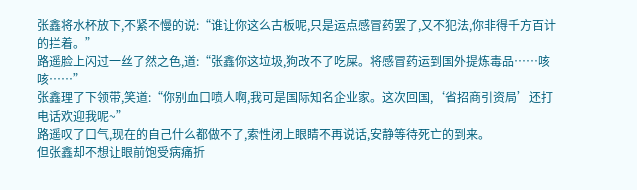张鑫将水杯放下,不紧不慢的说:“谁让你这么古板呢,只是运点感冒药罢了,又不犯法,你非得千方百计的拦着。”
路遥脸上闪过一丝了然之色,道:“张鑫你这垃圾,狗改不了吃屎。将感冒药运到国外提炼毒品……咳咳……”
张鑫理了下领带,笑道:“你别血口喷人啊,我可是国际知名企业家。这次回国,‘省招商引资局’还打电话欢迎我呢~”
路遥叹了口气,现在的自己什么都做不了,索性闭上眼睛不再说话,安静等待死亡的到来。
但张鑫却不想让眼前饱受病痛折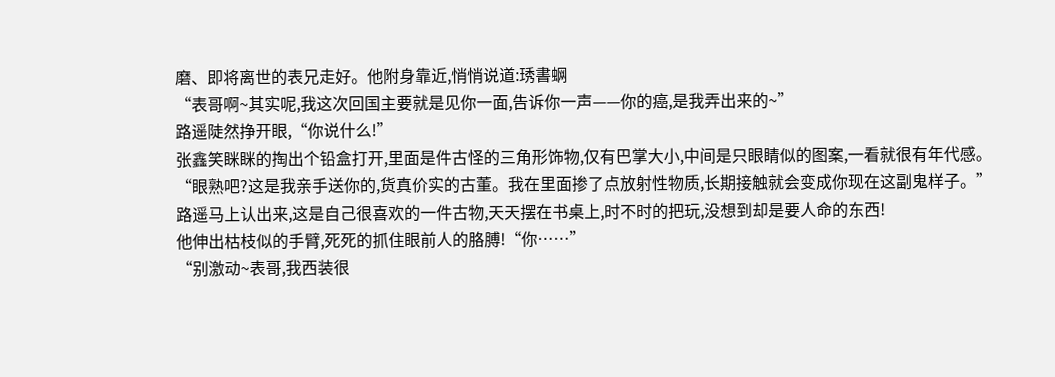磨、即将离世的表兄走好。他附身靠近,悄悄说道:琇書蛧
“表哥啊~其实呢,我这次回国主要就是见你一面,告诉你一声——你的癌,是我弄出来的~”
路遥陡然挣开眼,“你说什么!”
张鑫笑眯眯的掏出个铅盒打开,里面是件古怪的三角形饰物,仅有巴掌大小,中间是只眼睛似的图案,一看就很有年代感。
“眼熟吧?这是我亲手送你的,货真价实的古董。我在里面掺了点放射性物质,长期接触就会变成你现在这副鬼样子。”
路遥马上认出来,这是自己很喜欢的一件古物,天天摆在书桌上,时不时的把玩,没想到却是要人命的东西!
他伸出枯枝似的手臂,死死的抓住眼前人的胳膊!“你……”
“别激动~表哥,我西装很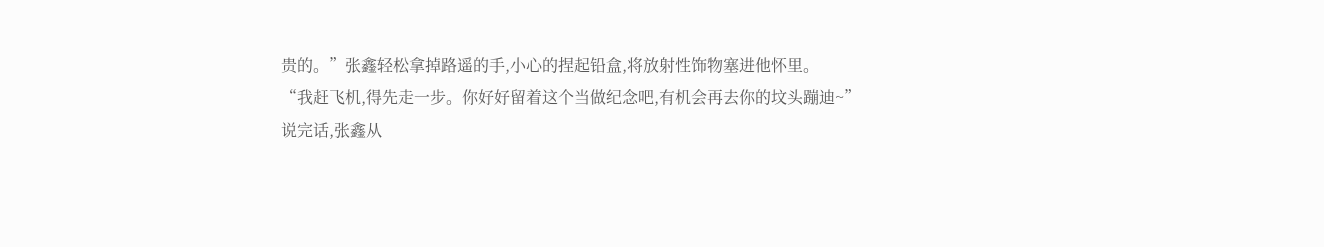贵的。”张鑫轻松拿掉路遥的手,小心的捏起铅盒,将放射性饰物塞进他怀里。
“我赶飞机,得先走一步。你好好留着这个当做纪念吧,有机会再去你的坟头蹦迪~”
说完话,张鑫从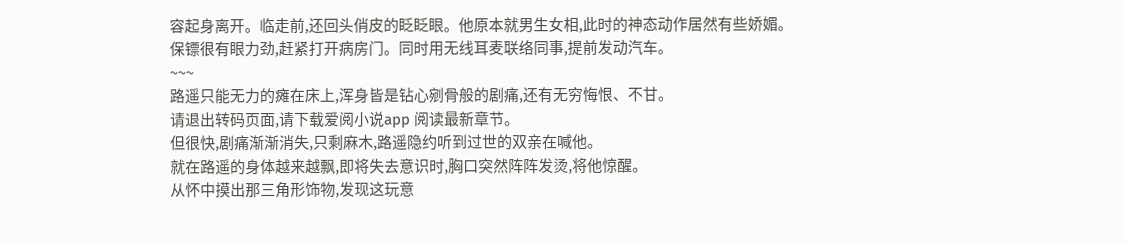容起身离开。临走前,还回头俏皮的眨眨眼。他原本就男生女相,此时的神态动作居然有些娇媚。
保镖很有眼力劲,赶紧打开病房门。同时用无线耳麦联络同事,提前发动汽车。
~~~
路遥只能无力的瘫在床上,浑身皆是钻心剜骨般的剧痛,还有无穷悔恨、不甘。
请退出转码页面,请下载爱阅小说app 阅读最新章节。
但很快,剧痛渐渐消失,只剩麻木,路遥隐约听到过世的双亲在喊他。
就在路遥的身体越来越飘,即将失去意识时,胸口突然阵阵发烫,将他惊醒。
从怀中摸出那三角形饰物,发现这玩意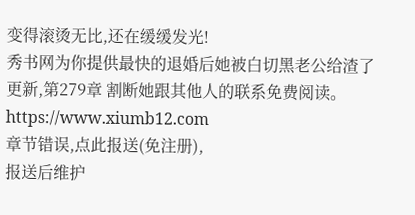变得滚烫无比,还在缓缓发光!
秀书网为你提供最快的退婚后她被白切黑老公给渣了更新,第279章 割断她跟其他人的联系免费阅读。https://www.xiumb12.com
章节错误,点此报送(免注册),
报送后维护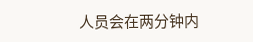人员会在两分钟内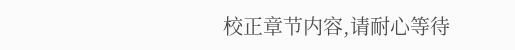校正章节内容,请耐心等待